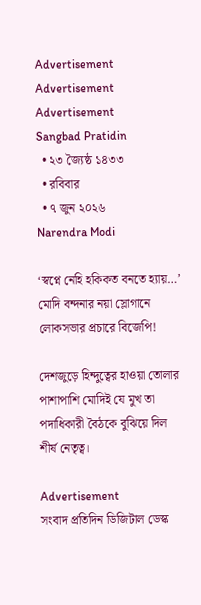Advertisement
Advertisement
Advertisement
Sangbad Pratidin
  • ২৩ জ্যৈষ্ঠ ১৪৩৩
  • রবিবার
  • ৭ জুন ২০২৬
Narendra Modi

‘স্বপ্নে নেহি হকিকত বনতে হ্যায়…’ মোদি বন্দনার নয়া স্লোগানে লোকসভার প্রচারে বিজেপি!

দেশজুড়ে হিন্দুত্বের হাওয়া তোলার পাশাপাশি মোদিই যে মুখ তা পদাধিকারী বৈঠকে বুঝিয়ে দিল শীর্ষ নেতৃত্ব।

Advertisement
সংবাদ প্রতিদিন ডিজিটাল ডেস্ক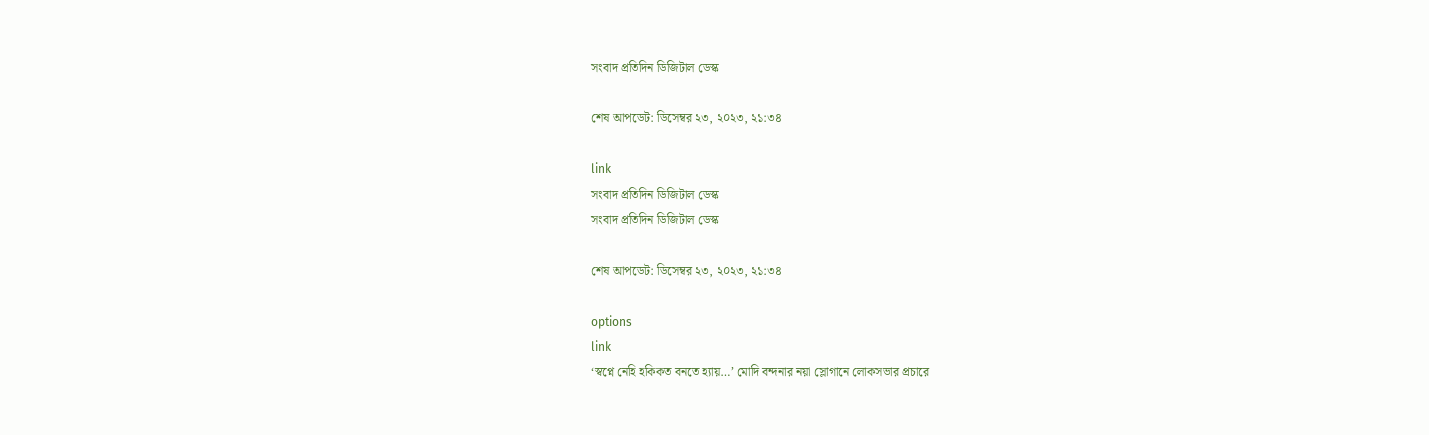সংবাদ প্রতিদিন ডিজিটাল ডেস্ক

শেষ আপডেট: ডিসেম্বর ২৩, ২০২৩, ২১:৩৪

link
সংবাদ প্রতিদিন ডিজিটাল ডেস্ক
সংবাদ প্রতিদিন ডিজিটাল ডেস্ক

শেষ আপডেট: ডিসেম্বর ২৩, ২০২৩, ২১:৩৪

options
link
‘স্বপ্নে নেহি হকিকত বনতে হ্যায়…’ মোদি বন্দনার নয়া স্লোগানে লোকসভার প্রচারে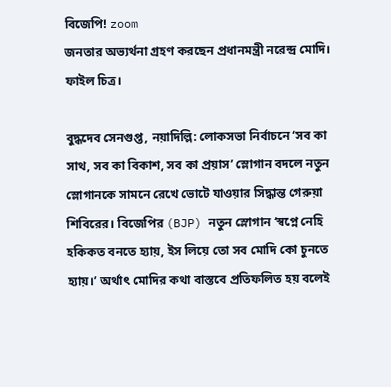বিজেপি! zoom
জনতার অভ্যর্থনা গ্রহণ করছেন প্রধানমন্ত্রী নরেন্দ্র মোদি। ফাইল চিত্র।

বুদ্ধদেব সেনগুপ্ত, নয়াদিল্লি: লোকসভা নির্বাচনে ‘সব কা সাথ, সব কা বিকাশ, সব কা প্রয়াস’ স্লোগান বদলে নতুন স্লোগানকে সামনে রেখে ভোটে যাওয়ার সিদ্ধান্ত গেরুয়া শিবিরের। বিজেপির (BJP) নতুন স্লোগান ‘স্বপ্নে নেহি হকিকত বনতে হ্যায়, ইস লিয়ে তো সব মোদি কো চুনতে হ্যায়।’ অর্থাৎ মোদির কথা বাস্তবে প্রতিফলিত হয় বলেই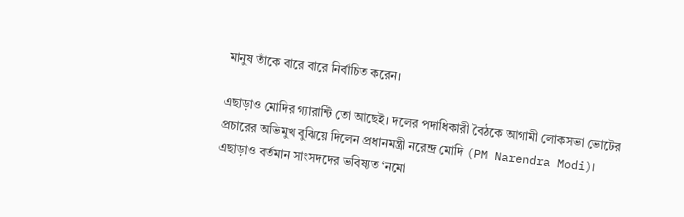মানুষ তাঁকে বারে বারে নির্বাচিত করেন।

এছাড়াও মোদির গ্যারান্টি তো আছেই। দলের পদাধিকারী বৈঠকে আগামী লোকসভা ভোটের প্রচারের অভিমুখ বুঝিয়ে দিলেন প্রধানমন্ত্রী নরেন্দ্র মোদি (PM Narendra Modi)। এছাড়াও বর্তমান সাংসদদের ভবিষ্যত ‘নমো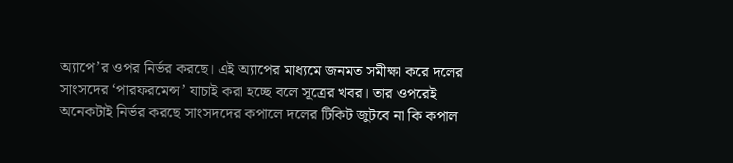অ্যাপে’র ওপর নির্ভর করছে। এই অ্যাপের মাধ্যমে জনমত সমীক্ষা করে দলের সাংসদের ‘পারফরমেন্স’ যাচাই করা হচ্ছে বলে সূত্রের খবর। তার ওপরেই অনেকটাই নির্ভর করছে সাংসদদের কপালে দলের টিকিট জুটবে না কি কপাল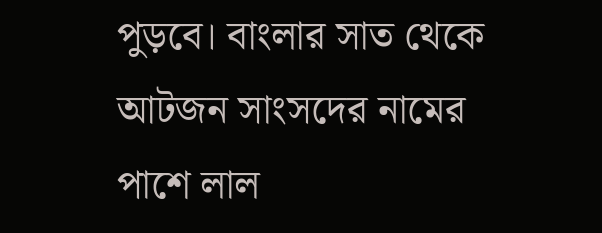পুড়বে। বাংলার সাত থেকে আটজন সাংসদের নামের পাশে লাল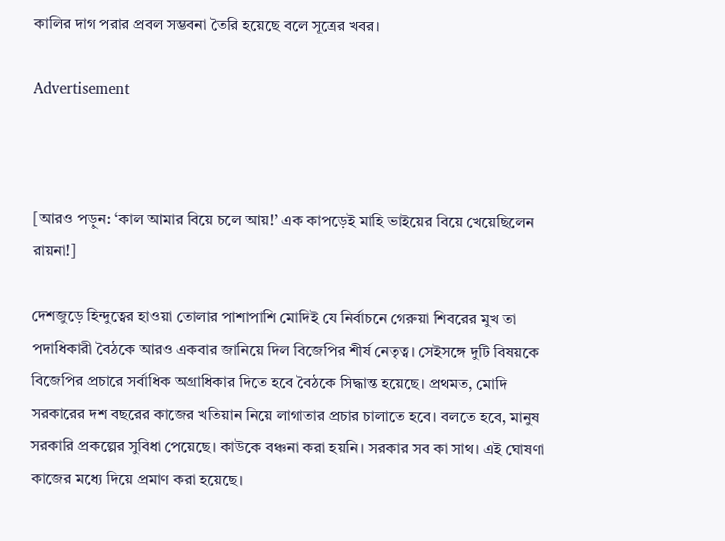কালির দাগ পরার প্রবল সম্ভবনা তৈরি হয়েছে বলে সূত্রের খবর।

Advertisement



[আরও পড়ুন: ‘কাল আমার বিয়ে চলে আয়!’ এক কাপড়েই মাহি ভাইয়ের বিয়ে খেয়েছিলেন রায়না!]

দেশজুড়ে হিন্দুত্বের হাওয়া তোলার পাশাপাশি মোদিই যে নির্বাচনে গেরুয়া শিবরের মুখ তা পদাধিকারী বৈঠকে আরও একবার জানিয়ে দিল বিজেপির শীর্ষ নেতৃত্ব। সেইসঙ্গে দুটি বিষয়কে বিজেপির প্রচারে সর্বাধিক অগ্রাধিকার দিতে হবে বৈঠকে সিদ্ধান্ত হয়েছে। প্রথমত, মোদি সরকারের দশ বছরের কাজের খতিয়ান নিয়ে লাগাতার প্রচার চালাতে হবে। বলতে হবে, মানুষ সরকারি প্রকল্পের সুবিধা পেয়েছে। কাউকে বঞ্চনা করা হয়নি। সরকার সব কা সাথ। এই ঘোষণা কাজের মধ্যে দিয়ে প্রমাণ করা হয়েছে।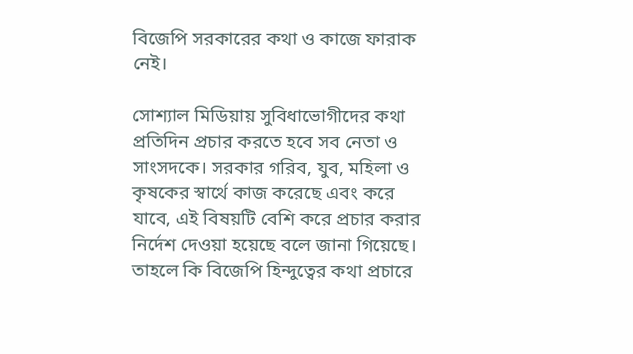বিজেপি সরকারের কথা ও কাজে ফারাক নেই।

সোশ্যাল মিডিয়ায় সুবিধাভোগীদের কথা প্রতিদিন প্রচার করতে হবে সব নেতা ও সাংসদকে। সরকার গরিব, যুব, মহিলা ও কৃষকের স্বার্থে কাজ করেছে এবং করে যাবে, এই বিষয়টি বেশি করে প্রচার করার নির্দেশ দেওয়া হয়েছে বলে জানা গিয়েছে। তাহলে কি বিজেপি হিন্দুত্বের কথা প্রচারে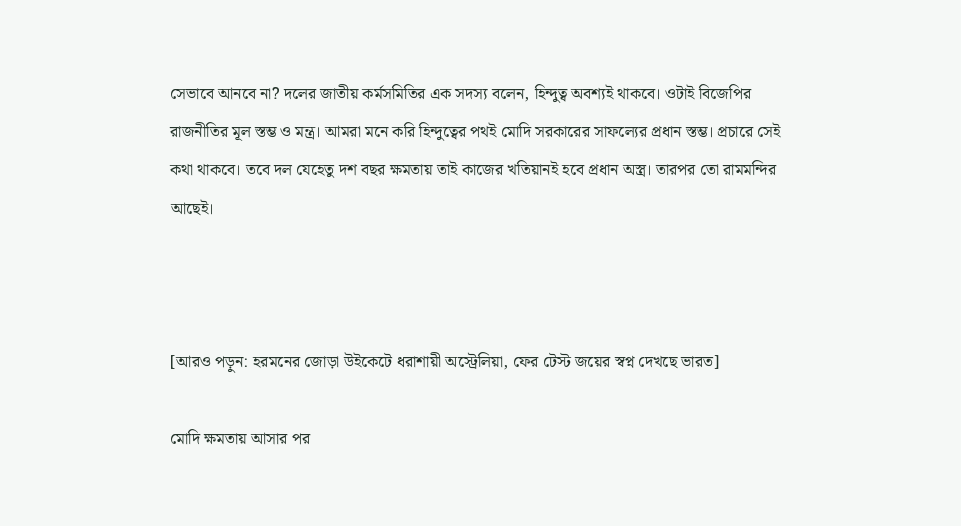সেভাবে আনবে না? দলের জাতীয় কর্মসমিতির এক সদস্য বলেন, হিন্দুত্ব অবশ্যই থাকবে। ওটাই বিজেপির রাজনীতির মূল স্তম্ভ ও মন্ত্র। আমরা মনে করি হিন্দুত্বের পথই মোদি সরকারের সাফল্যের প্রধান স্তম্ভ। প্রচারে সেই কথা থাকবে। তবে দল যেহেতু দশ বছর ক্ষমতায় তাই কাজের খতিয়ানই হবে প্রধান অস্ত্র। তারপর তো রামমন্দির আছেই।



[আরও পড়ুন: হরমনের জোড়া উইকেটে ধরাশায়ী অস্ট্রেলিয়া, ফের টেস্ট জয়ের স্বপ্ন দেখছে ভারত]

মোদি ক্ষমতায় আসার পর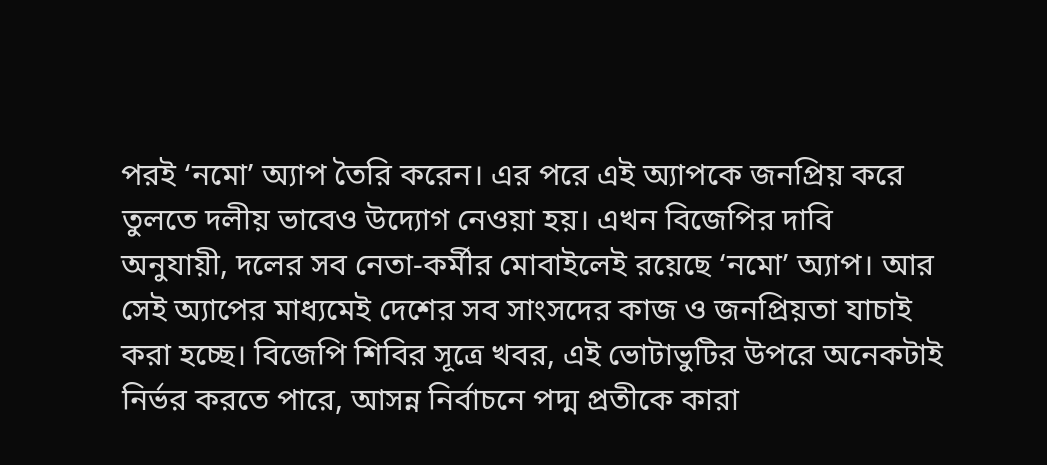পরই ‘নমো’ অ্যাপ তৈরি করেন। এর পরে এই অ্যাপকে জনপ্রিয় করে তুলতে দলীয় ভাবেও উদ্যোগ নেওয়া হয়। এখন বিজেপির দাবি অনুযায়ী, দলের সব নেতা-কর্মীর মোবাইলেই রয়েছে ‘নমো’ অ্যাপ। আর সেই অ্যাপের মাধ্যমেই দেশের সব সাংসদের কাজ ও জনপ্রিয়তা যাচাই করা হচ্ছে। বিজেপি শিবির সূত্রে খবর, এই ভোটাভুটির উপরে অনেকটাই নির্ভর করতে পারে, আসন্ন নির্বাচনে পদ্ম প্রতীকে কারা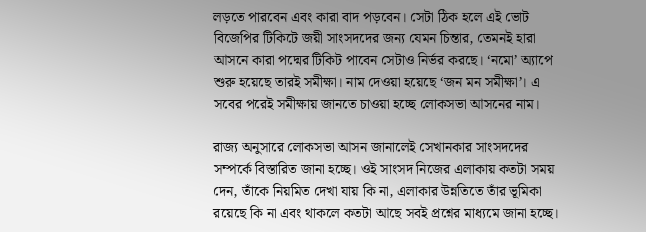লড়তে পারবেন এবং কারা বাদ পড়বেন। সেটা ঠিক হলে এই ভোট বিজেপির টিকিটে জয়ী সাংসদদের জন্য যেমন চিন্তার, তেমনই হারা আসনে কারা পদ্মের টিকিট পাবেন সেটাও নির্ভর করছে। ‘নমো’ অ্যাপে শুরু হয়েছে তারই সমীক্ষা। নাম দেওয়া হয়েছে ‘জন মন সমীক্ষা’। এ সবের পরেই সমীক্ষায় জানতে চাওয়া হচ্ছে লোকসভা আসনের নাম।

রাজ্য অনুসারে লোকসভা আসন জানালেই সেখানকার সাংসদদের সম্পর্কে বিস্তারিত জানা হচ্ছে। ওই সাংসদ নিজের এলাকায় কতটা সময় দেন, তাঁকে নিয়মিত দেখা যায় কি না, এলাকার উন্নতিতে তাঁর ভূমিকা রয়েছে কি না এবং থাকলে কতটা আছে সবই প্রশ্নের মাধ্যমে জানা হচ্ছে।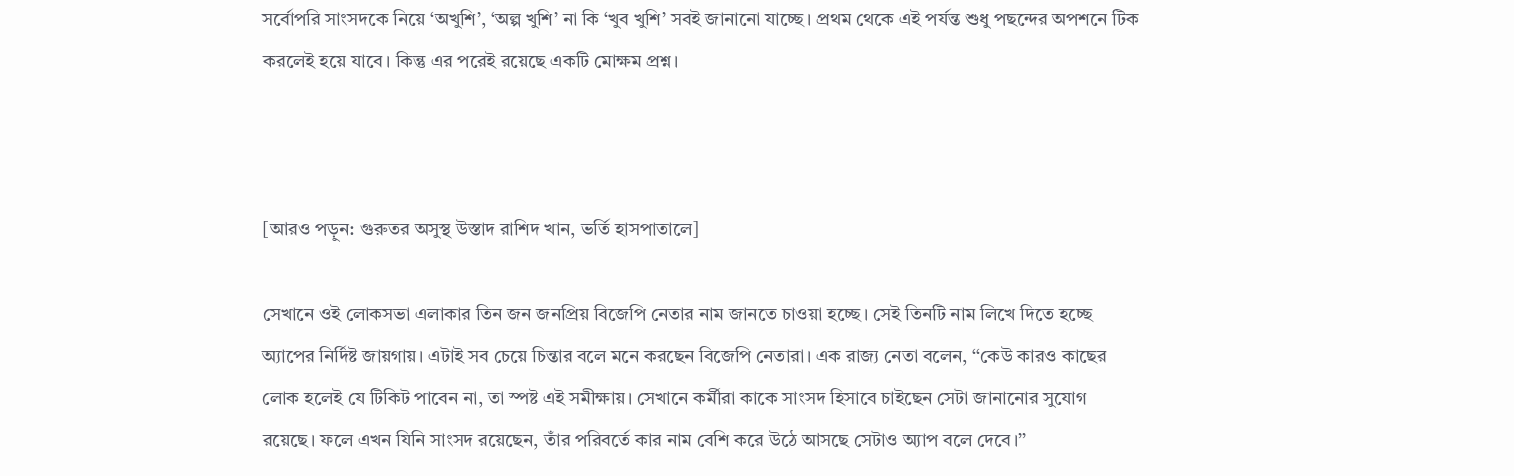সর্বোপরি সাংসদকে নিয়ে ‘অখুশি’, ‘অল্প খুশি’ না কি ‘খুব খুশি’ সবই জানানো যাচ্ছে। প্রথম থেকে এই পর্যন্ত শুধু পছন্দের অপশনে টিক করলেই হয়ে যাবে। কিন্তু এর পরেই রয়েছে একটি মোক্ষম প্রশ্ন।



[আরও পড়ুন: গুরুতর অসুস্থ উস্তাদ রাশিদ খান, ভর্তি হাসপাতালে]

সেখানে ওই লোকসভা এলাকার তিন জন জনপ্রিয় বিজেপি নেতার নাম জানতে চাওয়া হচ্ছে। সেই তিনটি নাম লিখে দিতে হচ্ছে অ্যাপের নির্দিষ্ট জায়গায়। এটাই সব চেয়ে চিন্তার বলে মনে করছেন বিজেপি নেতারা। এক রাজ্য নেতা বলেন, ‘‘কেউ কারও কাছের লোক হলেই যে টিকিট পাবেন না, তা স্পষ্ট এই সমীক্ষায়। সেখানে কর্মীরা কাকে সাংসদ হিসাবে চাইছেন সেটা জানানোর সুযোগ রয়েছে। ফলে এখন যিনি সাংসদ রয়েছেন, তাঁর পরিবর্তে কার নাম বেশি করে উঠে আসছে সেটাও অ্যাপ বলে দেবে।’’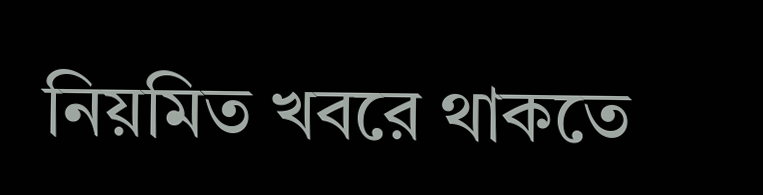নিয়মিত খবরে থাকতে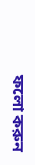ফলো করুন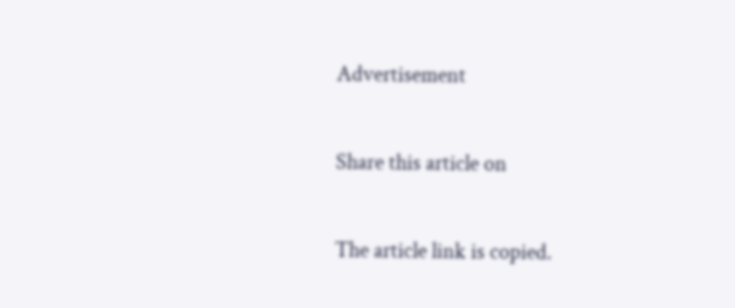Advertisement

Share this article on

The article link is copied.